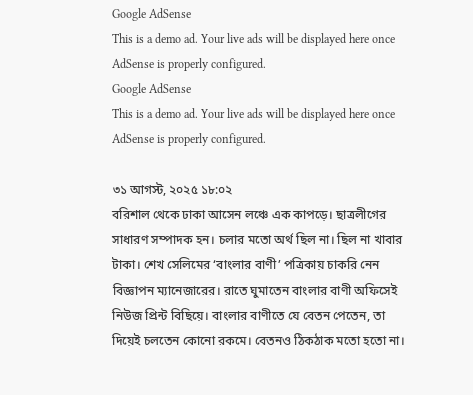Google AdSense
This is a demo ad. Your live ads will be displayed here once AdSense is properly configured.
Google AdSense
This is a demo ad. Your live ads will be displayed here once AdSense is properly configured.

৩১ আগস্ট, ২০২৫ ১৮:০২
বরিশাল থেকে ঢাকা আসেন লঞ্চে এক কাপড়ে। ছাত্রলীগের সাধারণ সম্পাদক হন। চলার মতো অর্থ ছিল না। ছিল না খাবার টাকা। শেখ সেলিমের ‘বাংলার বাণী’ পত্রিকায় চাকরি নেন বিজ্ঞাপন ম্যানেজারের। রাতে ঘুমাতেন বাংলার বাণী অফিসেই নিউজ প্রিন্ট বিছিয়ে। বাংলার বাণীতে যে বেতন পেতেন, তা দিয়েই চলতেন কোনো রকমে। বেতনও ঠিকঠাক মতো হতো না।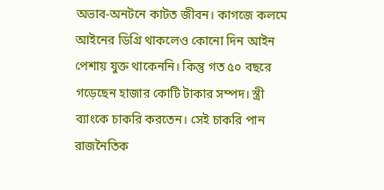অভাব-অনটনে কাটত জীবন। কাগজে কলমে আইনের ডিগ্রি থাকলেও কোনো দিন আইন পেশায় যুক্ত থাকেননি। কিন্তু গত ৫০ বছরে গড়েছেন হাজার কোটি টাকার সম্পদ। স্ত্রী ব্যাংকে চাকরি করতেন। সেই চাকরি পান রাজনৈতিক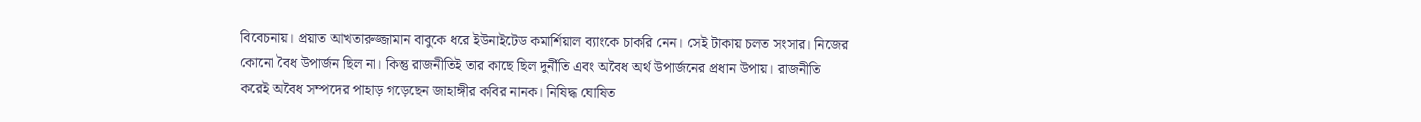বিবেচনায়। প্রয়াত আখতারুজ্জামান বাবুকে ধরে ইউনাইটেড কমার্শিয়াল ব্যাংকে চাকরি নেন। সেই টাকায় চলত সংসার। নিজের কোনো বৈধ উপার্জন ছিল না। কিন্তু রাজনীতিই তার কাছে ছিল দুর্নীতি এবং অবৈধ অর্থ উপার্জনের প্রধান উপায়। রাজনীতি করেই অবৈধ সম্পদের পাহাড় গড়েছেন জাহাঙ্গীর কবির নানক। নিষিদ্ধ ঘোষিত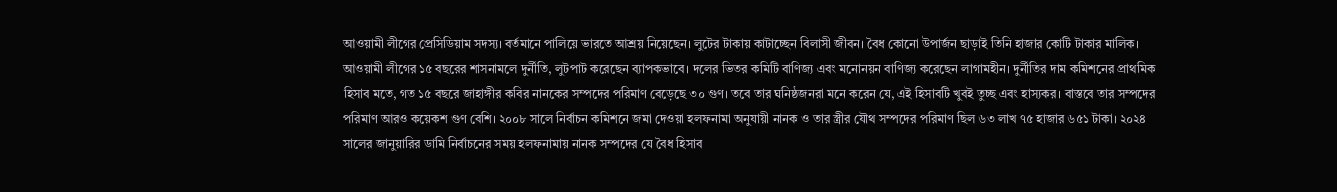আওয়ামী লীগের প্রেসিডিয়াম সদস্য। বর্তমানে পালিয়ে ভারতে আশ্রয় নিয়েছেন। লুটের টাকায় কাটাচ্ছেন বিলাসী জীবন। বৈধ কোনো উপার্জন ছাড়াই তিনি হাজার কোটি টাকার মালিক। আওয়ামী লীগের ১৫ বছরের শাসনামলে দুর্নীতি, লুটপাট করেছেন ব্যাপকভাবে। দলের ভিতর কমিটি বাণিজ্য এবং মনোনয়ন বাণিজ্য করেছেন লাগামহীন। দুর্নীতির দাম কমিশনের প্রাথমিক হিসাব মতে, গত ১৫ বছরে জাহাঙ্গীর কবির নানকের সম্পদের পরিমাণ বেড়েছে ৩০ গুণ। তবে তার ঘনিষ্ঠজনরা মনে করেন যে, এই হিসাবটি খুবই তুচ্ছ এবং হাস্যকর। বাস্তবে তার সম্পদের পরিমাণ আরও কয়েকশ গুণ বেশি। ২০০৮ সালে নির্বাচন কমিশনে জমা দেওয়া হলফনামা অনুযায়ী নানক ও তার স্ত্রীর যৌথ সম্পদের পরিমাণ ছিল ৬৩ লাখ ৭৫ হাজার ৬৫১ টাকা। ২০২৪ সালের জানুয়ারির ডামি নির্বাচনের সময় হলফনামায় নানক সম্পদের যে বৈধ হিসাব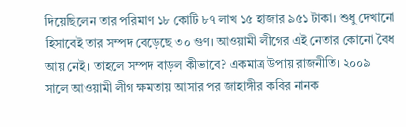দিয়েছিলেন তার পরিমাণ ১৮ কোটি ৮৭ লাখ ১৫ হাজার ৯৫১ টাকা। শুধু দেখানো হিসাবেই তার সম্পদ বেড়েছে ৩০ গুণ। আওয়ামী লীগের এই নেতার কোনো বৈধ আয় নেই। তাহলে সম্পদ বাড়ল কীভাবে? একমাত্র উপায় রাজনীতি। ২০০৯ সালে আওয়ামী লীগ ক্ষমতায় আসার পর জাহাঙ্গীর কবির নানক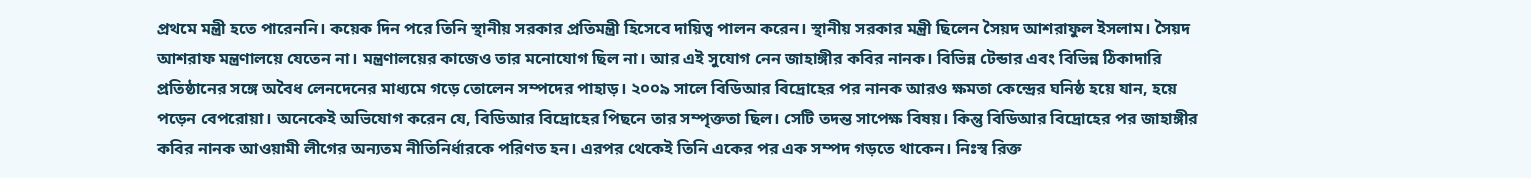প্রথমে মন্ত্রী হতে পারেননি। কয়েক দিন পরে তিনি স্থানীয় সরকার প্রতিমন্ত্রী হিসেবে দায়িত্ব পালন করেন। স্থানীয় সরকার মন্ত্রী ছিলেন সৈয়দ আশরাফুল ইসলাম। সৈয়দ আশরাফ মন্ত্রণালয়ে যেতেন না। মন্ত্রণালয়ের কাজেও তার মনোযোগ ছিল না। আর এই সুযোগ নেন জাহাঙ্গীর কবির নানক। বিভিন্ন টেন্ডার এবং বিভিন্ন ঠিকাদারি প্রতিষ্ঠানের সঙ্গে অবৈধ লেনদেনের মাধ্যমে গড়ে তোলেন সম্পদের পাহাড়। ২০০৯ সালে বিডিআর বিদ্রোহের পর নানক আরও ক্ষমতা কেন্দ্রের ঘনিষ্ঠ হয়ে যান, হয়ে পড়েন বেপরোয়া। অনেকেই অভিযোগ করেন যে, বিডিআর বিদ্রোহের পিছনে তার সম্পৃক্ততা ছিল। সেটি তদন্ত সাপেক্ষ বিষয়। কিন্তু বিডিআর বিদ্রোহের পর জাহাঙ্গীর কবির নানক আওয়ামী লীগের অন্যতম নীতিনির্ধারকে পরিণত হন। এরপর থেকেই তিনি একের পর এক সম্পদ গড়তে থাকেন। নিঃস্ব রিক্ত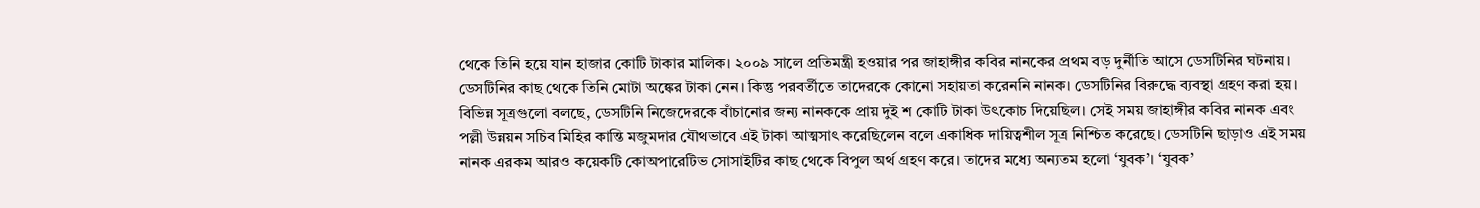থেকে তিনি হয়ে যান হাজার কোটি টাকার মালিক। ২০০৯ সালে প্রতিমন্ত্রী হওয়ার পর জাহাঙ্গীর কবির নানকের প্রথম বড় দুর্নীতি আসে ডেসটিনির ঘটনায়। ডেসটিনির কাছ থেকে তিনি মোটা অঙ্কের টাকা নেন। কিন্তু পরবর্তীতে তাদেরকে কোনো সহায়তা করেননি নানক। ডেসটিনির বিরুদ্ধে ব্যবস্থা গ্রহণ করা হয়।
বিভিন্ন সূত্রগুলো বলছে, ডেসটিনি নিজেদেরকে বাঁচানোর জন্য নানককে প্রায় দুই শ কোটি টাকা উৎকোচ দিয়েছিল। সেই সময় জাহাঙ্গীর কবির নানক এবং পল্লী উন্নয়ন সচিব মিহির কান্তি মজুমদার যৌথভাবে এই টাকা আত্মসাৎ করেছিলেন বলে একাধিক দায়িত্বশীল সূত্র নিশ্চিত করেছে। ডেসটিনি ছাড়াও এই সময় নানক এরকম আরও কয়েকটি কোঅপারেটিভ সোসাইটির কাছ থেকে বিপুল অর্থ গ্রহণ করে। তাদের মধ্যে অন্যতম হলো ‘যুবক’। ‘যুবক’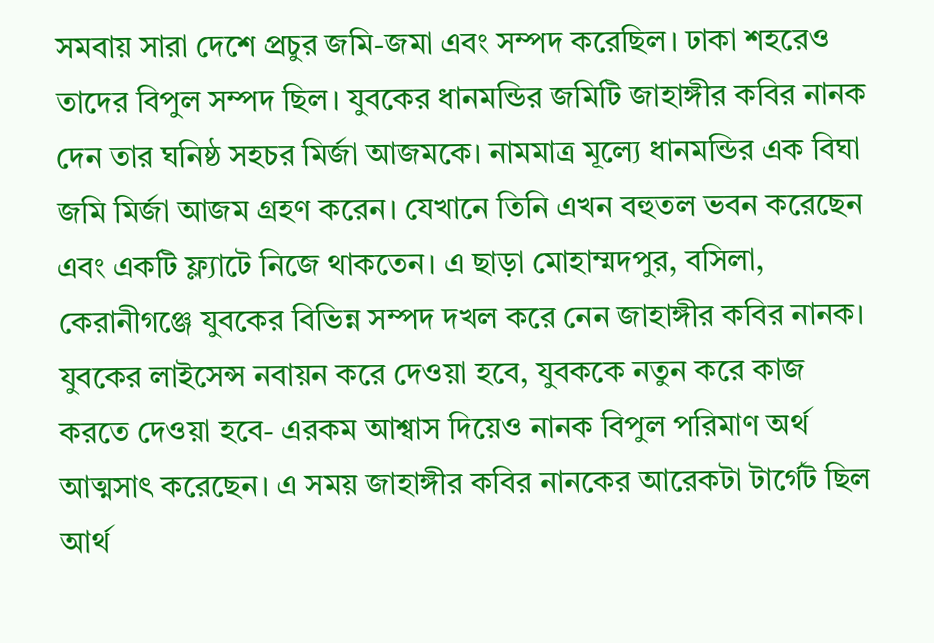সমবায় সারা দেশে প্রচুর জমি-জমা এবং সম্পদ করেছিল। ঢাকা শহরেও তাদের বিপুল সম্পদ ছিল। যুবকের ধানমন্ডির জমিটি জাহাঙ্গীর কবির নানক দেন তার ঘনিষ্ঠ সহচর মির্জা আজমকে। নামমাত্র মূল্যে ধানমন্ডির এক বিঘা জমি মির্জা আজম গ্রহণ করেন। যেখানে তিনি এখন বহুতল ভবন করেছেন এবং একটি ফ্ল্যাটে নিজে থাকতেন। এ ছাড়া মোহাম্মদপুর, বসিলা, কেরানীগঞ্জে যুবকের বিভিন্ন সম্পদ দখল করে নেন জাহাঙ্গীর কবির নানক। যুবকের লাইসেন্স নবায়ন করে দেওয়া হবে, যুবককে নতুন করে কাজ করতে দেওয়া হবে- এরকম আশ্বাস দিয়েও নানক বিপুল পরিমাণ অর্থ আত্মসাৎ করেছেন। এ সময় জাহাঙ্গীর কবির নানকের আরেকটা টার্গেট ছিল আর্থ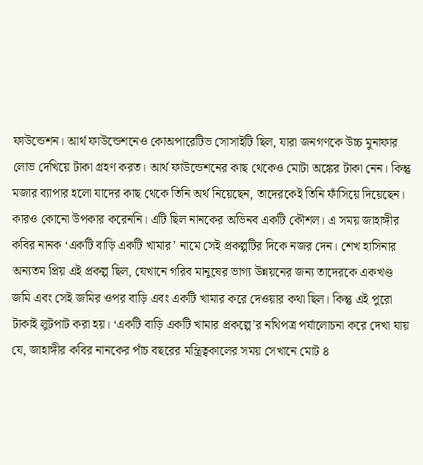ফাউন্ডেশন। আর্থ ফাউন্ডেশনেও কোঅপারেটিভ সোসাইটি ছিল, যারা জনগণকে উচ্চ মুনাফার লোভ দেখিয়ে টাকা গ্রহণ করত। আর্থ ফাউন্ডেশনের কাছ থেকেও মোটা অঙ্কের টাকা নেন। কিন্তু মজার ব্যাপার হলো যাদের কাছ থেকে তিনি অর্থ নিয়েছেন, তাদেরকেই তিনি ফাঁসিয়ে দিয়েছেন। কারও কোনো উপকার করেননি। এটি ছিল নানকের অভিনব একটি কৌশল। এ সময় জাহাঙ্গীর কবির নানক ‘একটি বাড়ি একটি খামার’ নামে সেই প্রকল্পটির দিকে নজর দেন। শেখ হাসিনার অন্যতম প্রিয় এই প্রকল্প ছিল, যেখানে গরিব মানুষের ভাগ্য উন্নয়নের জন্য তাদেরকে একখণ্ড জমি এবং সেই জমির ওপর বাড়ি এবং একটি খামার করে দেওয়ার কথা ছিল। কিন্তু এই পুরো টাকাই লুটপাট করা হয়। ‘একটি বাড়ি একটি খামার প্রকল্পে’র নথিপত্র পর্যালোচনা করে দেখা যায় যে, জাহাঙ্গীর কবির নানকের পাঁচ বছরের মন্ত্রিত্বকালের সময় সেখানে মোট ৪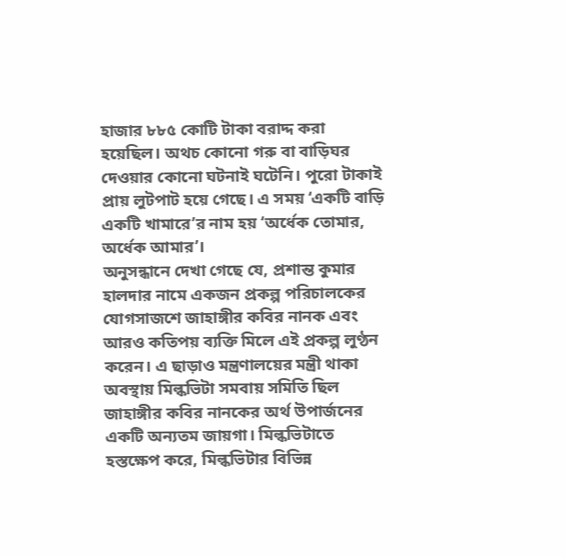হাজার ৮৮৫ কোটি টাকা বরাদ্দ করা হয়েছিল। অথচ কোনো গরু বা বাড়িঘর দেওয়ার কোনো ঘটনাই ঘটেনি। পুরো টাকাই প্রায় লুটপাট হয়ে গেছে। এ সময় ‘একটি বাড়ি একটি খামারে’র নাম হয় ‘অর্ধেক তোমার, অর্ধেক আমার’।
অনুসন্ধানে দেখা গেছে যে, প্রশান্ত কুমার হালদার নামে একজন প্রকল্প পরিচালকের যোগসাজশে জাহাঙ্গীর কবির নানক এবং আরও কতিপয় ব্যক্তি মিলে এই প্রকল্প লুণ্ঠন করেন। এ ছাড়াও মন্ত্রণালয়ের মন্ত্রী থাকা অবস্থায় মিল্কভিটা সমবায় সমিতি ছিল জাহাঙ্গীর কবির নানকের অর্থ উপার্জনের একটি অন্যতম জায়গা। মিল্কভিটাতে হস্তক্ষেপ করে, মিল্কভিটার বিভিন্ন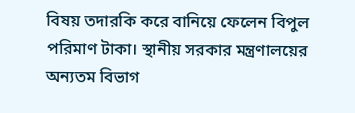বিষয় তদারকি করে বানিয়ে ফেলেন বিপুল পরিমাণ টাকা। স্থানীয় সরকার মন্ত্রণালয়ের অন্যতম বিভাগ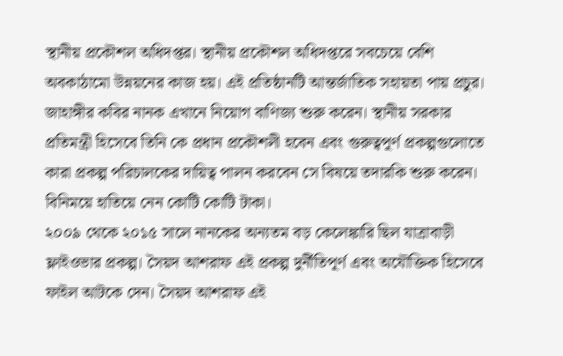স্থানীয় প্রকৌশল অধিদপ্তর। স্থানীয় প্রকৌশল অধিদপ্তরে সবচেয়ে বেশি অবকাঠামো উন্নয়নের কাজ হয়। এই প্রতিষ্ঠানটি আন্তর্জাতিক সহায়তা পায় প্রচুর। জাহাঙ্গীর কবির নানক এখানে নিয়োগ বাণিজ্য শুরু করেন। স্থানীয় সরকার প্রতিমন্ত্রী হিসেবে তিনি কে প্রধান প্রকৌশলী হবেন এবং গুরুত্বপূর্ণ প্রকল্পগুলোতে কারা প্রকল্প পরিচালকের দায়িত্ব পালন করবেন সে বিষয়ে তদারকি শুরু করেন। বিনিময়ে হাতিয়ে নেন কোটি কোটি টাকা।
২০০৯ থেকে ২০১৫ সালে নানকের অন্যতম বড় কেলেঙ্কারি ছিল যাত্রাবাড়ী ফ্লাইওভার প্রকল্প। সৈয়দ আশরাফ এই প্রকল্প দুর্নীতিপূর্ণ এবং অযৌক্তিক হিসেবে ফাইল আটকে দেন। সৈয়দ আশরাফ এই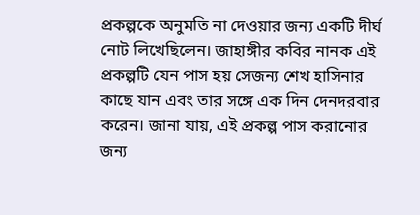প্রকল্পকে অনুমতি না দেওয়ার জন্য একটি দীর্ঘ নোট লিখেছিলেন। জাহাঙ্গীর কবির নানক এই প্রকল্পটি যেন পাস হয় সেজন্য শেখ হাসিনার কাছে যান এবং তার সঙ্গে এক দিন দেনদরবার করেন। জানা যায়, এই প্রকল্প পাস করানোর জন্য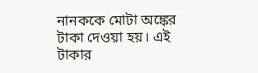নানককে মোটা অঙ্কের টাকা দেওয়া হয়। এই টাকার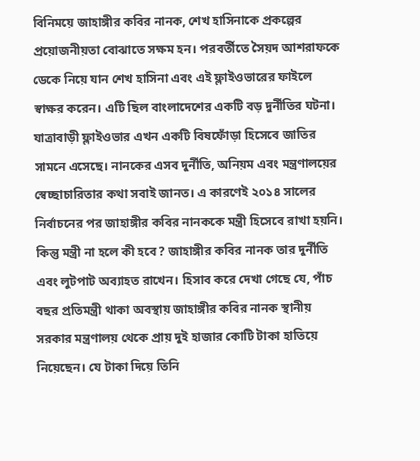বিনিময়ে জাহাঙ্গীর কবির নানক, শেখ হাসিনাকে প্রকল্পের প্রয়োজনীয়তা বোঝাতে সক্ষম হন। পরবর্তীতে সৈয়দ আশরাফকে ডেকে নিয়ে যান শেখ হাসিনা এবং এই ফ্লাইওভারের ফাইলে স্বাক্ষর করেন। এটি ছিল বাংলাদেশের একটি বড় দুর্নীতির ঘটনা। যাত্রাবাড়ী ফ্লাইওভার এখন একটি বিষফোঁড়া হিসেবে জাতির সামনে এসেছে। নানকের এসব দুর্নীতি, অনিয়ম এবং মন্ত্রণালয়ের স্বেচ্ছাচারিতার কথা সবাই জানত। এ কারণেই ২০১৪ সালের নির্বাচনের পর জাহাঙ্গীর কবির নানককে মন্ত্রী হিসেবে রাখা হয়নি। কিন্তু মন্ত্রী না হলে কী হবে? জাহাঙ্গীর কবির নানক তার দুর্নীতি এবং লুটপাট অব্যাহত রাখেন। হিসাব করে দেখা গেছে যে, পাঁচ বছর প্রতিমন্ত্রী থাকা অবস্থায় জাহাঙ্গীর কবির নানক স্থানীয় সরকার মন্ত্রণালয় থেকে প্রায় দুই হাজার কোটি টাকা হাতিয়ে নিয়েছেন। যে টাকা দিয়ে তিনি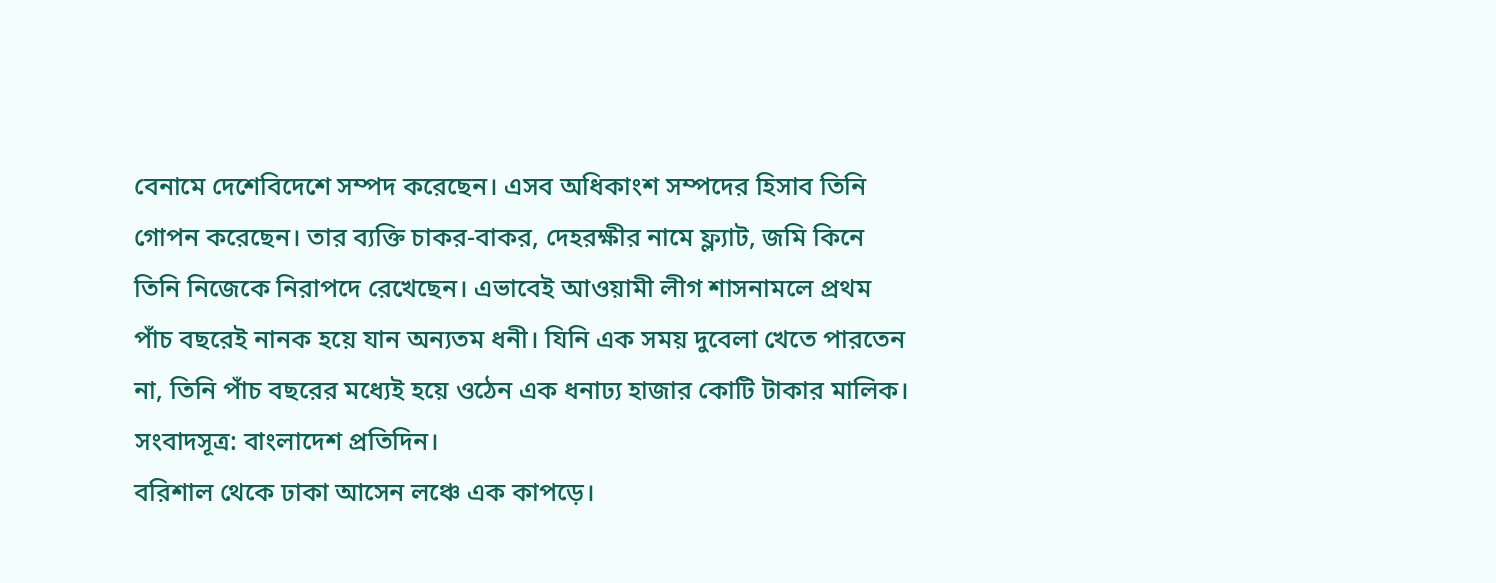বেনামে দেশেবিদেশে সম্পদ করেছেন। এসব অধিকাংশ সম্পদের হিসাব তিনি গোপন করেছেন। তার ব্যক্তি চাকর-বাকর, দেহরক্ষীর নামে ফ্ল্যাট, জমি কিনে তিনি নিজেকে নিরাপদে রেখেছেন। এভাবেই আওয়ামী লীগ শাসনামলে প্রথম পাঁচ বছরেই নানক হয়ে যান অন্যতম ধনী। যিনি এক সময় দুবেলা খেতে পারতেন না, তিনি পাঁচ বছরের মধ্যেই হয়ে ওঠেন এক ধনাঢ্য হাজার কোটি টাকার মালিক।
সংবাদসূত্র: বাংলাদেশ প্রতিদিন।
বরিশাল থেকে ঢাকা আসেন লঞ্চে এক কাপড়ে।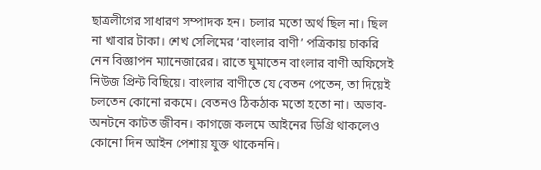ছাত্রলীগের সাধারণ সম্পাদক হন। চলার মতো অর্থ ছিল না। ছিল না খাবার টাকা। শেখ সেলিমের ‘বাংলার বাণী’ পত্রিকায় চাকরি নেন বিজ্ঞাপন ম্যানেজারের। রাতে ঘুমাতেন বাংলার বাণী অফিসেই নিউজ প্রিন্ট বিছিয়ে। বাংলার বাণীতে যে বেতন পেতেন, তা দিয়েই চলতেন কোনো রকমে। বেতনও ঠিকঠাক মতো হতো না। অভাব-অনটনে কাটত জীবন। কাগজে কলমে আইনের ডিগ্রি থাকলেও কোনো দিন আইন পেশায় যুক্ত থাকেননি।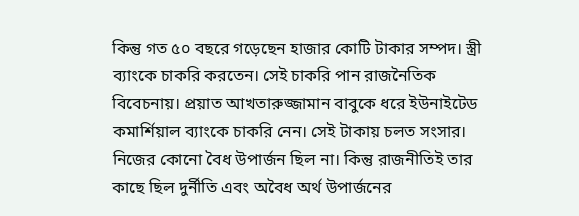কিন্তু গত ৫০ বছরে গড়েছেন হাজার কোটি টাকার সম্পদ। স্ত্রী ব্যাংকে চাকরি করতেন। সেই চাকরি পান রাজনৈতিক বিবেচনায়। প্রয়াত আখতারুজ্জামান বাবুকে ধরে ইউনাইটেড কমার্শিয়াল ব্যাংকে চাকরি নেন। সেই টাকায় চলত সংসার। নিজের কোনো বৈধ উপার্জন ছিল না। কিন্তু রাজনীতিই তার কাছে ছিল দুর্নীতি এবং অবৈধ অর্থ উপার্জনের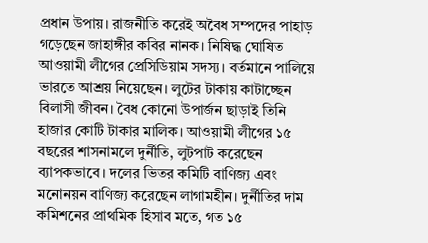প্রধান উপায়। রাজনীতি করেই অবৈধ সম্পদের পাহাড় গড়েছেন জাহাঙ্গীর কবির নানক। নিষিদ্ধ ঘোষিত আওয়ামী লীগের প্রেসিডিয়াম সদস্য। বর্তমানে পালিয়ে ভারতে আশ্রয় নিয়েছেন। লুটের টাকায় কাটাচ্ছেন বিলাসী জীবন। বৈধ কোনো উপার্জন ছাড়াই তিনি হাজার কোটি টাকার মালিক। আওয়ামী লীগের ১৫ বছরের শাসনামলে দুর্নীতি, লুটপাট করেছেন ব্যাপকভাবে। দলের ভিতর কমিটি বাণিজ্য এবং মনোনয়ন বাণিজ্য করেছেন লাগামহীন। দুর্নীতির দাম কমিশনের প্রাথমিক হিসাব মতে, গত ১৫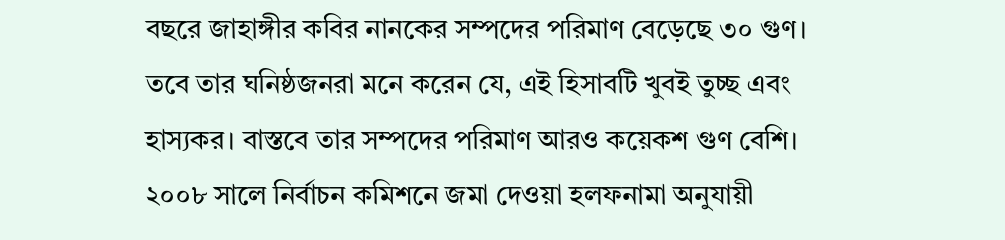বছরে জাহাঙ্গীর কবির নানকের সম্পদের পরিমাণ বেড়েছে ৩০ গুণ। তবে তার ঘনিষ্ঠজনরা মনে করেন যে, এই হিসাবটি খুবই তুচ্ছ এবং হাস্যকর। বাস্তবে তার সম্পদের পরিমাণ আরও কয়েকশ গুণ বেশি। ২০০৮ সালে নির্বাচন কমিশনে জমা দেওয়া হলফনামা অনুযায়ী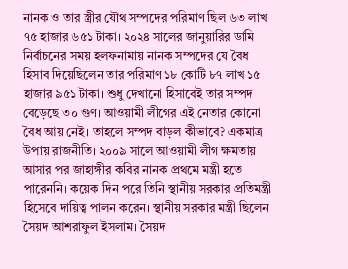নানক ও তার স্ত্রীর যৌথ সম্পদের পরিমাণ ছিল ৬৩ লাখ ৭৫ হাজার ৬৫১ টাকা। ২০২৪ সালের জানুয়ারির ডামি নির্বাচনের সময় হলফনামায় নানক সম্পদের যে বৈধ হিসাব দিয়েছিলেন তার পরিমাণ ১৮ কোটি ৮৭ লাখ ১৫ হাজার ৯৫১ টাকা। শুধু দেখানো হিসাবেই তার সম্পদ বেড়েছে ৩০ গুণ। আওয়ামী লীগের এই নেতার কোনো বৈধ আয় নেই। তাহলে সম্পদ বাড়ল কীভাবে? একমাত্র উপায় রাজনীতি। ২০০৯ সালে আওয়ামী লীগ ক্ষমতায় আসার পর জাহাঙ্গীর কবির নানক প্রথমে মন্ত্রী হতে পারেননি। কয়েক দিন পরে তিনি স্থানীয় সরকার প্রতিমন্ত্রী হিসেবে দায়িত্ব পালন করেন। স্থানীয় সরকার মন্ত্রী ছিলেন সৈয়দ আশরাফুল ইসলাম। সৈয়দ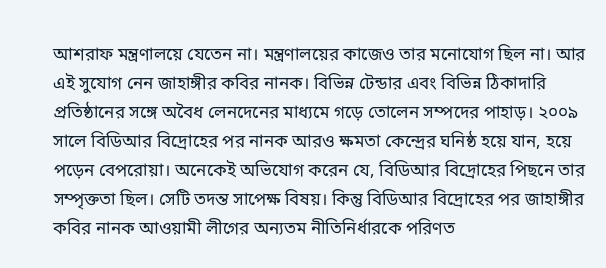আশরাফ মন্ত্রণালয়ে যেতেন না। মন্ত্রণালয়ের কাজেও তার মনোযোগ ছিল না। আর এই সুযোগ নেন জাহাঙ্গীর কবির নানক। বিভিন্ন টেন্ডার এবং বিভিন্ন ঠিকাদারি প্রতিষ্ঠানের সঙ্গে অবৈধ লেনদেনের মাধ্যমে গড়ে তোলেন সম্পদের পাহাড়। ২০০৯ সালে বিডিআর বিদ্রোহের পর নানক আরও ক্ষমতা কেন্দ্রের ঘনিষ্ঠ হয়ে যান, হয়ে পড়েন বেপরোয়া। অনেকেই অভিযোগ করেন যে, বিডিআর বিদ্রোহের পিছনে তার সম্পৃক্ততা ছিল। সেটি তদন্ত সাপেক্ষ বিষয়। কিন্তু বিডিআর বিদ্রোহের পর জাহাঙ্গীর কবির নানক আওয়ামী লীগের অন্যতম নীতিনির্ধারকে পরিণত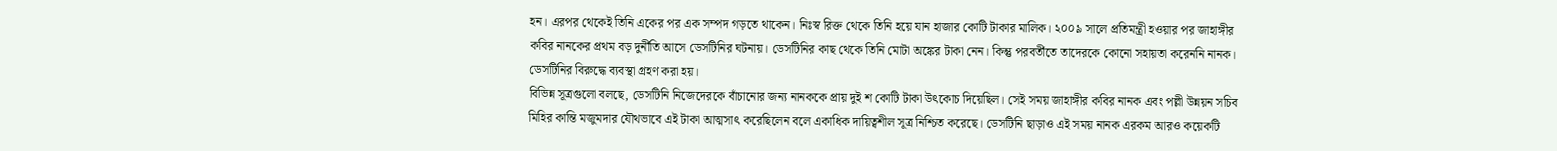হন। এরপর থেকেই তিনি একের পর এক সম্পদ গড়তে থাকেন। নিঃস্ব রিক্ত থেকে তিনি হয়ে যান হাজার কোটি টাকার মালিক। ২০০৯ সালে প্রতিমন্ত্রী হওয়ার পর জাহাঙ্গীর কবির নানকের প্রথম বড় দুর্নীতি আসে ডেসটিনির ঘটনায়। ডেসটিনির কাছ থেকে তিনি মোটা অঙ্কের টাকা নেন। কিন্তু পরবর্তীতে তাদেরকে কোনো সহায়তা করেননি নানক। ডেসটিনির বিরুদ্ধে ব্যবস্থা গ্রহণ করা হয়।
বিভিন্ন সূত্রগুলো বলছে, ডেসটিনি নিজেদেরকে বাঁচানোর জন্য নানককে প্রায় দুই শ কোটি টাকা উৎকোচ দিয়েছিল। সেই সময় জাহাঙ্গীর কবির নানক এবং পল্লী উন্নয়ন সচিব মিহির কান্তি মজুমদার যৌথভাবে এই টাকা আত্মসাৎ করেছিলেন বলে একাধিক দায়িত্বশীল সূত্র নিশ্চিত করেছে। ডেসটিনি ছাড়াও এই সময় নানক এরকম আরও কয়েকটি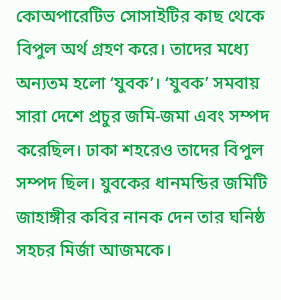কোঅপারেটিভ সোসাইটির কাছ থেকে বিপুল অর্থ গ্রহণ করে। তাদের মধ্যে অন্যতম হলো ‘যুবক’। ‘যুবক’ সমবায় সারা দেশে প্রচুর জমি-জমা এবং সম্পদ করেছিল। ঢাকা শহরেও তাদের বিপুল সম্পদ ছিল। যুবকের ধানমন্ডির জমিটি জাহাঙ্গীর কবির নানক দেন তার ঘনিষ্ঠ সহচর মির্জা আজমকে।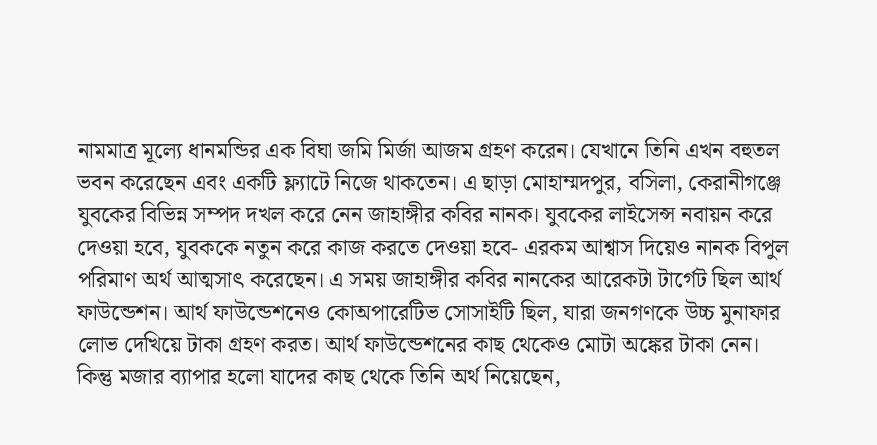নামমাত্র মূল্যে ধানমন্ডির এক বিঘা জমি মির্জা আজম গ্রহণ করেন। যেখানে তিনি এখন বহুতল ভবন করেছেন এবং একটি ফ্ল্যাটে নিজে থাকতেন। এ ছাড়া মোহাম্মদপুর, বসিলা, কেরানীগঞ্জে যুবকের বিভিন্ন সম্পদ দখল করে নেন জাহাঙ্গীর কবির নানক। যুবকের লাইসেন্স নবায়ন করে দেওয়া হবে, যুবককে নতুন করে কাজ করতে দেওয়া হবে- এরকম আশ্বাস দিয়েও নানক বিপুল পরিমাণ অর্থ আত্মসাৎ করেছেন। এ সময় জাহাঙ্গীর কবির নানকের আরেকটা টার্গেট ছিল আর্থ ফাউন্ডেশন। আর্থ ফাউন্ডেশনেও কোঅপারেটিভ সোসাইটি ছিল, যারা জনগণকে উচ্চ মুনাফার লোভ দেখিয়ে টাকা গ্রহণ করত। আর্থ ফাউন্ডেশনের কাছ থেকেও মোটা অঙ্কের টাকা নেন। কিন্তু মজার ব্যাপার হলো যাদের কাছ থেকে তিনি অর্থ নিয়েছেন,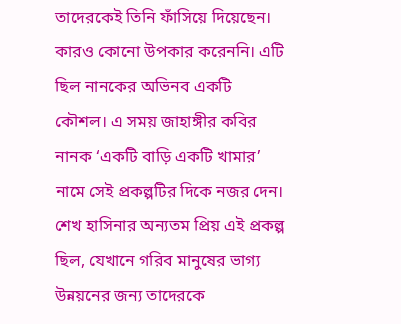তাদেরকেই তিনি ফাঁসিয়ে দিয়েছেন। কারও কোনো উপকার করেননি। এটি ছিল নানকের অভিনব একটি কৌশল। এ সময় জাহাঙ্গীর কবির নানক ‘একটি বাড়ি একটি খামার’ নামে সেই প্রকল্পটির দিকে নজর দেন। শেখ হাসিনার অন্যতম প্রিয় এই প্রকল্প ছিল, যেখানে গরিব মানুষের ভাগ্য উন্নয়নের জন্য তাদেরকে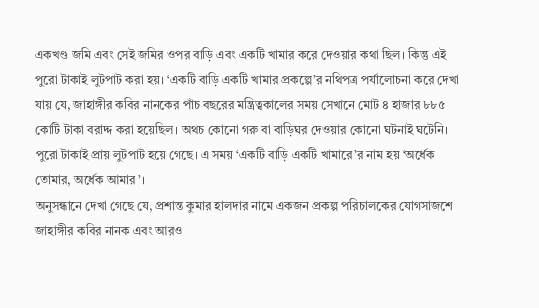একখণ্ড জমি এবং সেই জমির ওপর বাড়ি এবং একটি খামার করে দেওয়ার কথা ছিল। কিন্তু এই পুরো টাকাই লুটপাট করা হয়। ‘একটি বাড়ি একটি খামার প্রকল্পে’র নথিপত্র পর্যালোচনা করে দেখা যায় যে, জাহাঙ্গীর কবির নানকের পাঁচ বছরের মন্ত্রিত্বকালের সময় সেখানে মোট ৪ হাজার ৮৮৫ কোটি টাকা বরাদ্দ করা হয়েছিল। অথচ কোনো গরু বা বাড়িঘর দেওয়ার কোনো ঘটনাই ঘটেনি। পুরো টাকাই প্রায় লুটপাট হয়ে গেছে। এ সময় ‘একটি বাড়ি একটি খামারে’র নাম হয় ‘অর্ধেক তোমার, অর্ধেক আমার’।
অনুসন্ধানে দেখা গেছে যে, প্রশান্ত কুমার হালদার নামে একজন প্রকল্প পরিচালকের যোগসাজশে জাহাঙ্গীর কবির নানক এবং আরও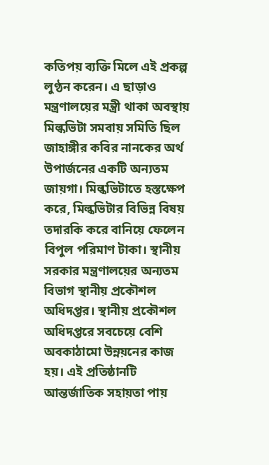কতিপয় ব্যক্তি মিলে এই প্রকল্প লুণ্ঠন করেন। এ ছাড়াও মন্ত্রণালয়ের মন্ত্রী থাকা অবস্থায় মিল্কভিটা সমবায় সমিতি ছিল জাহাঙ্গীর কবির নানকের অর্থ উপার্জনের একটি অন্যতম জায়গা। মিল্কভিটাতে হস্তক্ষেপ করে, মিল্কভিটার বিভিন্ন বিষয় তদারকি করে বানিয়ে ফেলেন বিপুল পরিমাণ টাকা। স্থানীয় সরকার মন্ত্রণালয়ের অন্যতম বিভাগ স্থানীয় প্রকৌশল অধিদপ্তর। স্থানীয় প্রকৌশল অধিদপ্তরে সবচেয়ে বেশি অবকাঠামো উন্নয়নের কাজ হয়। এই প্রতিষ্ঠানটি আন্তর্জাতিক সহায়তা পায়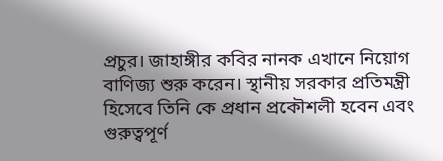প্রচুর। জাহাঙ্গীর কবির নানক এখানে নিয়োগ বাণিজ্য শুরু করেন। স্থানীয় সরকার প্রতিমন্ত্রী হিসেবে তিনি কে প্রধান প্রকৌশলী হবেন এবং গুরুত্বপূর্ণ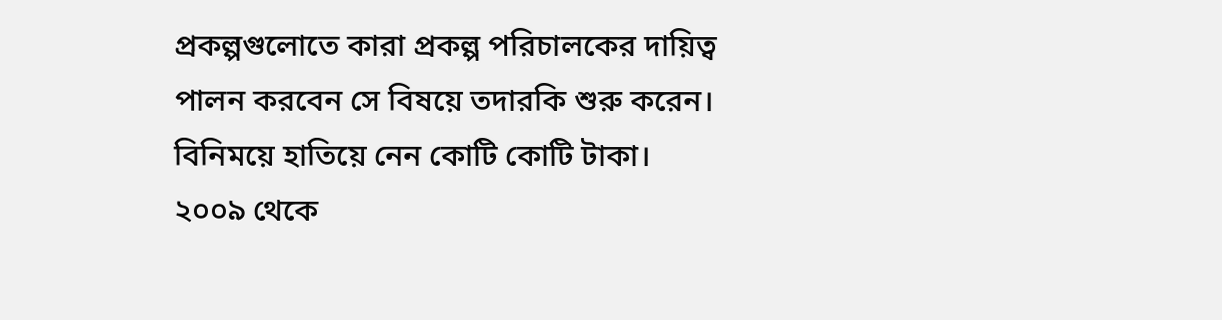প্রকল্পগুলোতে কারা প্রকল্প পরিচালকের দায়িত্ব পালন করবেন সে বিষয়ে তদারকি শুরু করেন। বিনিময়ে হাতিয়ে নেন কোটি কোটি টাকা।
২০০৯ থেকে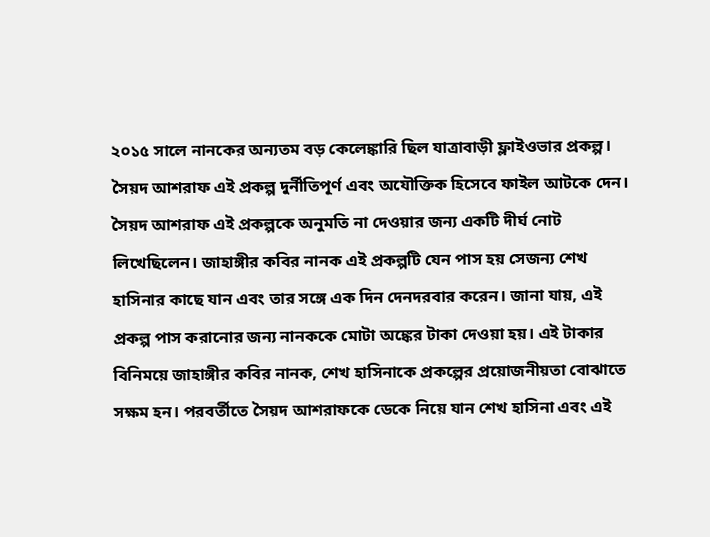২০১৫ সালে নানকের অন্যতম বড় কেলেঙ্কারি ছিল যাত্রাবাড়ী ফ্লাইওভার প্রকল্প। সৈয়দ আশরাফ এই প্রকল্প দুর্নীতিপূর্ণ এবং অযৌক্তিক হিসেবে ফাইল আটকে দেন। সৈয়দ আশরাফ এই প্রকল্পকে অনুমতি না দেওয়ার জন্য একটি দীর্ঘ নোট লিখেছিলেন। জাহাঙ্গীর কবির নানক এই প্রকল্পটি যেন পাস হয় সেজন্য শেখ হাসিনার কাছে যান এবং তার সঙ্গে এক দিন দেনদরবার করেন। জানা যায়, এই প্রকল্প পাস করানোর জন্য নানককে মোটা অঙ্কের টাকা দেওয়া হয়। এই টাকার বিনিময়ে জাহাঙ্গীর কবির নানক, শেখ হাসিনাকে প্রকল্পের প্রয়োজনীয়তা বোঝাতে সক্ষম হন। পরবর্তীতে সৈয়দ আশরাফকে ডেকে নিয়ে যান শেখ হাসিনা এবং এই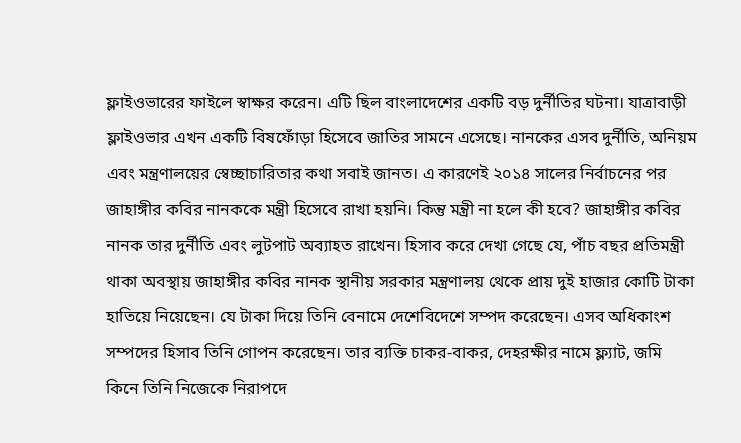ফ্লাইওভারের ফাইলে স্বাক্ষর করেন। এটি ছিল বাংলাদেশের একটি বড় দুর্নীতির ঘটনা। যাত্রাবাড়ী ফ্লাইওভার এখন একটি বিষফোঁড়া হিসেবে জাতির সামনে এসেছে। নানকের এসব দুর্নীতি, অনিয়ম এবং মন্ত্রণালয়ের স্বেচ্ছাচারিতার কথা সবাই জানত। এ কারণেই ২০১৪ সালের নির্বাচনের পর জাহাঙ্গীর কবির নানককে মন্ত্রী হিসেবে রাখা হয়নি। কিন্তু মন্ত্রী না হলে কী হবে? জাহাঙ্গীর কবির নানক তার দুর্নীতি এবং লুটপাট অব্যাহত রাখেন। হিসাব করে দেখা গেছে যে, পাঁচ বছর প্রতিমন্ত্রী থাকা অবস্থায় জাহাঙ্গীর কবির নানক স্থানীয় সরকার মন্ত্রণালয় থেকে প্রায় দুই হাজার কোটি টাকা হাতিয়ে নিয়েছেন। যে টাকা দিয়ে তিনি বেনামে দেশেবিদেশে সম্পদ করেছেন। এসব অধিকাংশ সম্পদের হিসাব তিনি গোপন করেছেন। তার ব্যক্তি চাকর-বাকর, দেহরক্ষীর নামে ফ্ল্যাট, জমি কিনে তিনি নিজেকে নিরাপদে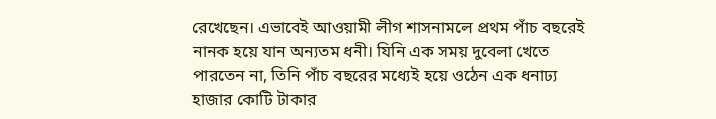রেখেছেন। এভাবেই আওয়ামী লীগ শাসনামলে প্রথম পাঁচ বছরেই নানক হয়ে যান অন্যতম ধনী। যিনি এক সময় দুবেলা খেতে পারতেন না, তিনি পাঁচ বছরের মধ্যেই হয়ে ওঠেন এক ধনাঢ্য হাজার কোটি টাকার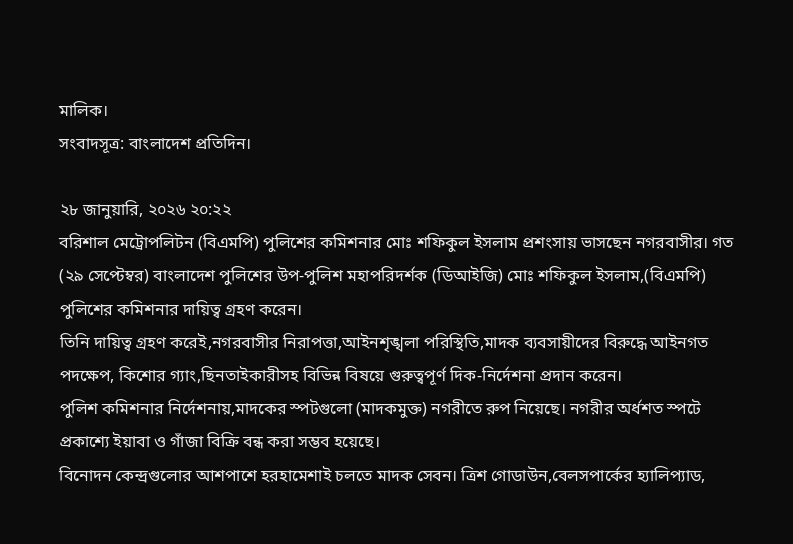মালিক।
সংবাদসূত্র: বাংলাদেশ প্রতিদিন।

২৮ জানুয়ারি, ২০২৬ ২০:২২
বরিশাল মেট্রোপলিটন (বিএমপি) পুলিশের কমিশনার মোঃ শফিকুল ইসলাম প্রশংসায় ভাসছেন নগরবাসীর। গত (২৯ সেপ্টেম্বর) বাংলাদেশ পুলিশের উপ-পুলিশ মহাপরিদর্শক (ডিআইজি) মোঃ শফিকুল ইসলাম,(বিএমপি) পুলিশের কমিশনার দায়িত্ব গ্রহণ করেন।
তিনি দায়িত্ব গ্রহণ করেই,নগরবাসীর নিরাপত্তা,আইনশৃঙ্খলা পরিস্থিতি,মাদক ব্যবসায়ীদের বিরুদ্ধে আইনগত পদক্ষেপ, কিশোর গ্যাং,ছিনতাইকারীসহ বিভিন্ন বিষয়ে গুরুত্বপূর্ণ দিক-নির্দেশনা প্রদান করেন।
পুলিশ কমিশনার নির্দেশনায়,মাদকের স্পটগুলো (মাদকমুক্ত) নগরীতে রুপ নিয়েছে। নগরীর অর্ধশত স্পটে প্রকাশ্যে ইয়াবা ও গাঁজা বিক্রি বন্ধ করা সম্ভব হয়েছে।
বিনোদন কেন্দ্রগুলোর আশপাশে হরহামেশাই চলতে মাদক সেবন। ত্রিশ গোডাউন,বেলসপার্কের হ্যালিপ্যাড,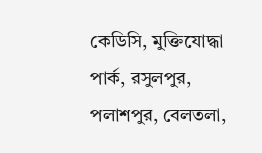কেডিসি, মুক্তিযোদ্ধা পার্ক, রসুলপুর, পলাশপুর, বেলতলা,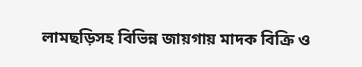লামছড়িসহ বিভিন্ন জায়গায় মাদক বিক্রি ও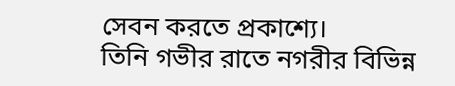সেবন করতে প্রকাশ্যে।
তিনি গভীর রাতে নগরীর বিভিন্ন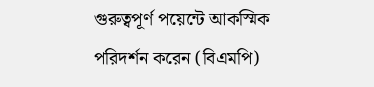গুরুত্বপূর্ণ পয়েন্টে আকস্মিক পরিদর্শন করেন (বিএমপি)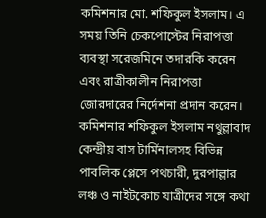কমিশনার মো. শফিকুল ইসলাম। এ সময় তিনি চেকপোস্টের নিরাপত্তা ব্যবস্থা সরেজমিনে তদারকি করেন এবং রাত্রীকালীন নিরাপত্তা জোরদারের নির্দেশনা প্রদান করেন।
কমিশনার শফিকুল ইসলাম নথুল্লাবাদ কেন্দ্রীয় বাস টার্মিনালসহ বিভিন্ন পাবলিক প্লেসে পথচারী, দুরপাল্লার লঞ্চ ও নাইটকোচ যাত্রীদের সঙ্গে কথা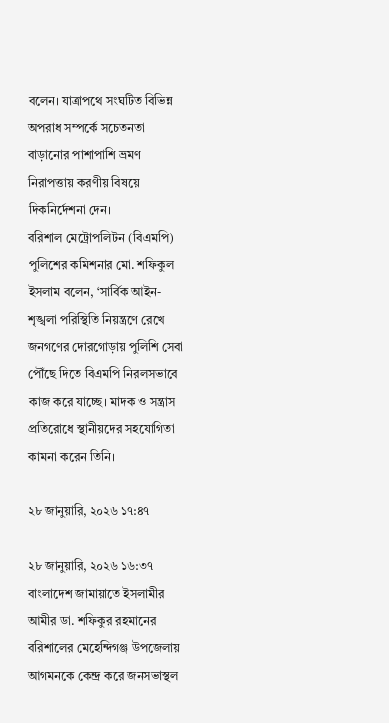বলেন। যাত্রাপথে সংঘটিত বিভিন্ন অপরাধ সম্পর্কে সচেতনতা বাড়ানোর পাশাপাশি ভ্রমণ নিরাপত্তায় করণীয় বিষয়ে দিকনির্দেশনা দেন।
বরিশাল মেট্রোপলিটন (বিএমপি) পুলিশের কমিশনার মো. শফিকুল ইসলাম বলেন, ‘সার্বিক আইন-শৃঙ্খলা পরিস্থিতি নিয়ন্ত্রণে রেখে জনগণের দোরগোড়ায় পুলিশি সেবা পৌঁছে দিতে বিএমপি নিরলসভাবে কাজ করে যাচ্ছে। মাদক ও সন্ত্রাস প্রতিরোধে স্থানীয়দের সহযোগিতা কামনা করেন তিনি।

২৮ জানুয়ারি, ২০২৬ ১৭:৪৭

২৮ জানুয়ারি, ২০২৬ ১৬:৩৭
বাংলাদেশ জামায়াতে ইসলামীর আমীর ডা. শফিকুর রহমানের বরিশালের মেহেন্দিগঞ্জ উপজেলায় আগমনকে কেন্দ্র করে জনসভাস্থল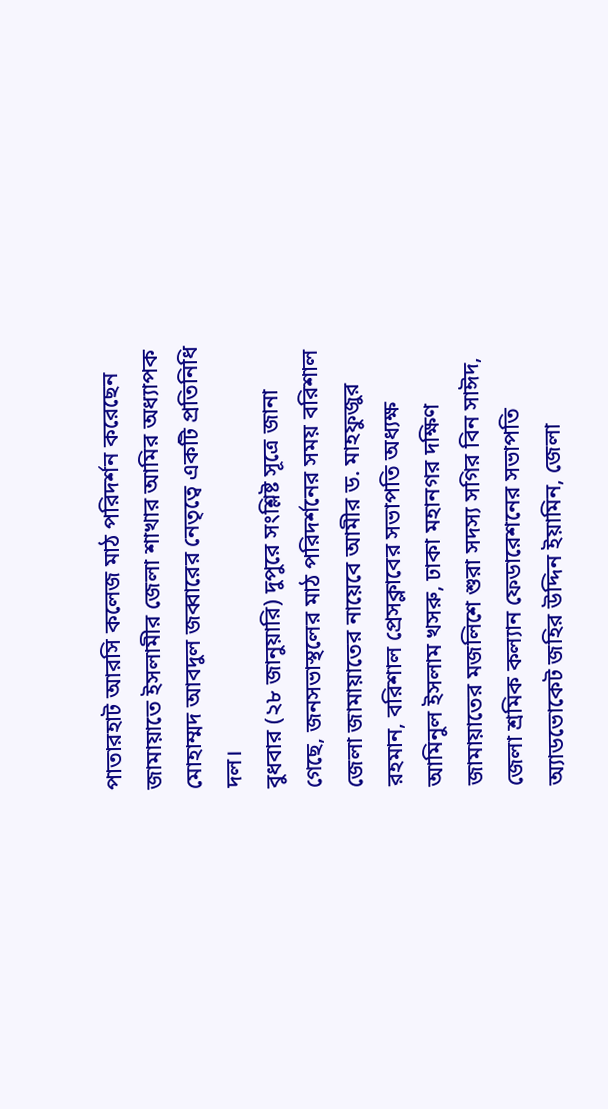পাতারহাট আরসি কলেজ মাঠ পরিদর্শন করেছেন জামায়াতে ইসলামীর জেলা শাখার আমির অধ্যাপক মোহাম্মদ আবদুল জব্বারের নেতৃত্বে একটি প্রতিনিধি দল।
বুধবার (২৮ জানুয়ারি) দুপুরে সংশ্লিষ্ট সূত্রে জানা গেছে, জনসভাস্থলের মাঠ পরিদর্শনের সময় বরিশাল জেলা জামায়াতের নায়েবে আমীর ড. মাহফুজুর রহমান, বরিশাল প্রেসক্লাবের সভাপতি অধ্যক্ষ আমিনুল ইসলাম খসরু, ঢাকা মহানগর দক্ষিণ জামায়াতের মজলিশে শুরা সদস্য সগির বিন সাঈদ, জেলা শ্রমিক কল্যান ফেডারেশনের সভাপতি অ্যাডভোকেট জহির উদ্দিন ইয়ামিন, জেলা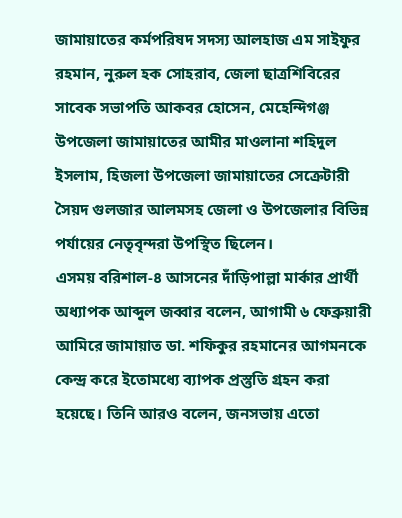জামায়াতের কর্মপরিষদ সদস্য আলহাজ এম সাইফুর রহমান, নুরুল হক সোহরাব, জেলা ছাত্রশিবিরের সাবেক সভাপতি আকবর হোসেন, মেহেন্দিগঞ্জ উপজেলা জামায়াতের আমীর মাওলানা শহিদুল ইসলাম, হিজলা উপজেলা জামায়াতের সেক্রেটারী সৈয়দ গুলজার আলমসহ জেলা ও উপজেলার বিভিন্ন পর্যায়ের নেতৃবৃন্দরা উপস্থিত ছিলেন।
এসময় বরিশাল-৪ আসনের দাঁড়িপাল্লা মার্কার প্রার্থী অধ্যাপক আব্দুল জব্বার বলেন, আগামী ৬ ফেব্রুয়ারী আমিরে জামায়াত ডা. শফিকুর রহমানের আগমনকে কেন্দ্র করে ইতোমধ্যে ব্যাপক প্রস্তুতি গ্রহন করা হয়েছে। তিনি আরও বলেন, জনসভায় এতো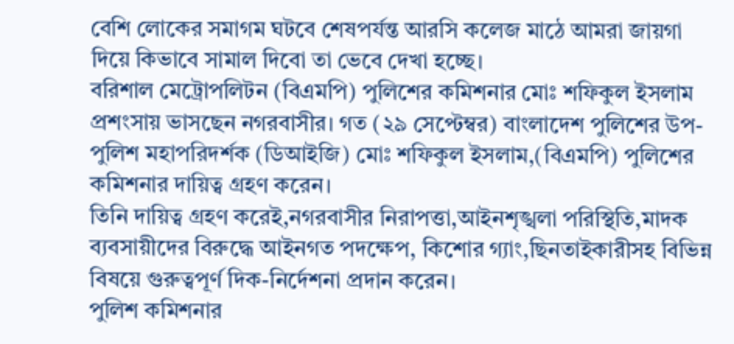বেশি লোকের সমাগম ঘটবে শেষপর্যন্ত আরসি কলেজ মাঠে আমরা জায়গা দিয়ে কিভাবে সামাল দিবো তা ভেবে দেখা হচ্ছে।
বরিশাল মেট্রোপলিটন (বিএমপি) পুলিশের কমিশনার মোঃ শফিকুল ইসলাম প্রশংসায় ভাসছেন নগরবাসীর। গত (২৯ সেপ্টেম্বর) বাংলাদেশ পুলিশের উপ-পুলিশ মহাপরিদর্শক (ডিআইজি) মোঃ শফিকুল ইসলাম,(বিএমপি) পুলিশের কমিশনার দায়িত্ব গ্রহণ করেন।
তিনি দায়িত্ব গ্রহণ করেই,নগরবাসীর নিরাপত্তা,আইনশৃঙ্খলা পরিস্থিতি,মাদক ব্যবসায়ীদের বিরুদ্ধে আইনগত পদক্ষেপ, কিশোর গ্যাং,ছিনতাইকারীসহ বিভিন্ন বিষয়ে গুরুত্বপূর্ণ দিক-নির্দেশনা প্রদান করেন।
পুলিশ কমিশনার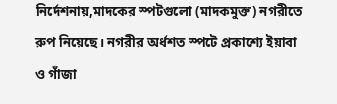নির্দেশনায়,মাদকের স্পটগুলো (মাদকমুক্ত) নগরীতে রুপ নিয়েছে। নগরীর অর্ধশত স্পটে প্রকাশ্যে ইয়াবা ও গাঁজা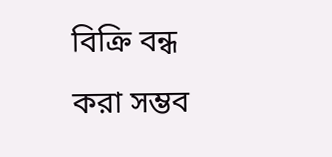বিক্রি বন্ধ করা সম্ভব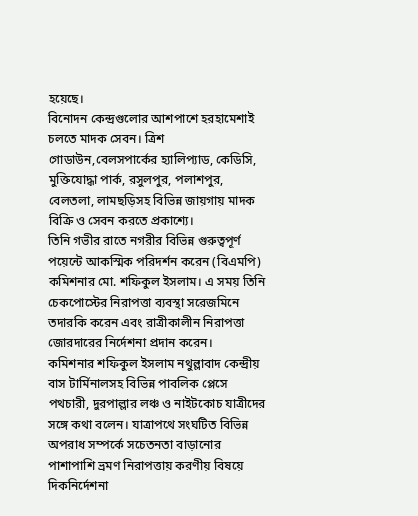হয়েছে।
বিনোদন কেন্দ্রগুলোর আশপাশে হরহামেশাই চলতে মাদক সেবন। ত্রিশ গোডাউন,বেলসপার্কের হ্যালিপ্যাড, কেডিসি, মুক্তিযোদ্ধা পার্ক, রসুলপুর, পলাশপুর, বেলতলা, লামছড়িসহ বিভিন্ন জায়গায় মাদক বিক্রি ও সেবন করতে প্রকাশ্যে।
তিনি গভীর রাতে নগরীর বিভিন্ন গুরুত্বপূর্ণ পয়েন্টে আকস্মিক পরিদর্শন করেন (বিএমপি) কমিশনার মো. শফিকুল ইসলাম। এ সময় তিনি চেকপোস্টের নিরাপত্তা ব্যবস্থা সরেজমিনে তদারকি করেন এবং রাত্রীকালীন নিরাপত্তা জোরদারের নির্দেশনা প্রদান করেন।
কমিশনার শফিকুল ইসলাম নথুল্লাবাদ কেন্দ্রীয় বাস টার্মিনালসহ বিভিন্ন পাবলিক প্লেসে পথচারী, দুরপাল্লার লঞ্চ ও নাইটকোচ যাত্রীদের সঙ্গে কথা বলেন। যাত্রাপথে সংঘটিত বিভিন্ন অপরাধ সম্পর্কে সচেতনতা বাড়ানোর পাশাপাশি ভ্রমণ নিরাপত্তায় করণীয় বিষয়ে দিকনির্দেশনা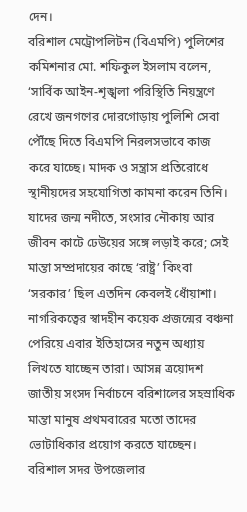দেন।
বরিশাল মেট্রোপলিটন (বিএমপি) পুলিশের কমিশনার মো. শফিকুল ইসলাম বলেন, ‘সার্বিক আইন-শৃঙ্খলা পরিস্থিতি নিয়ন্ত্রণে রেখে জনগণের দোরগোড়ায় পুলিশি সেবা পৌঁছে দিতে বিএমপি নিরলসভাবে কাজ করে যাচ্ছে। মাদক ও সন্ত্রাস প্রতিরোধে স্থানীয়দের সহযোগিতা কামনা করেন তিনি।
যাদের জন্ম নদীতে, সংসার নৌকায় আর জীবন কাটে ঢেউয়ের সঙ্গে লড়াই করে; সেই মান্তা সম্প্রদায়ের কাছে ‘রাষ্ট্র’ কিংবা ‘সরকার’ ছিল এতদিন কেবলই ধোঁয়াশা। নাগরিকত্বের স্বাদহীন কয়েক প্রজন্মের বঞ্চনা পেরিয়ে এবার ইতিহাসের নতুন অধ্যায় লিখতে যাচ্ছেন তারা। আসন্ন ত্রয়োদশ জাতীয় সংসদ নির্বাচনে বরিশালের সহস্রাধিক মান্তা মানুষ প্রথমবারের মতো তাদের ভোটাধিকার প্রয়োগ করতে যাচ্ছেন।
বরিশাল সদর উপজেলার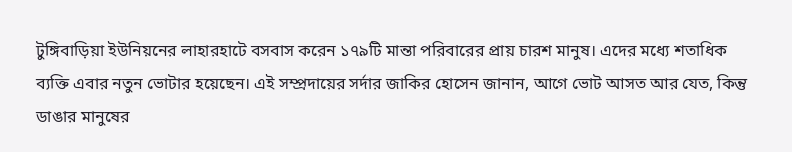টুঙ্গিবাড়িয়া ইউনিয়নের লাহারহাটে বসবাস করেন ১৭৯টি মান্তা পরিবারের প্রায় চারশ মানুষ। এদের মধ্যে শতাধিক ব্যক্তি এবার নতুন ভোটার হয়েছেন। এই সম্প্রদায়ের সর্দার জাকির হোসেন জানান, আগে ভোট আসত আর যেত, কিন্তু ডাঙার মানুষের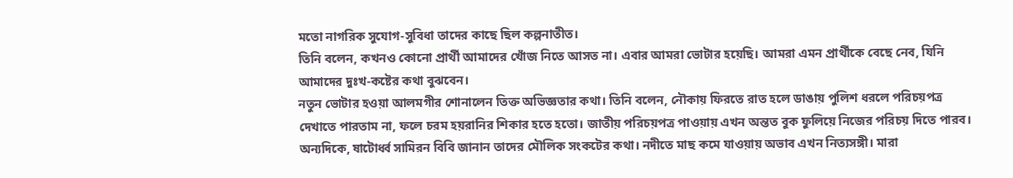মতো নাগরিক সুযোগ-সুবিধা তাদের কাছে ছিল কল্পনাতীত।
তিনি বলেন, কখনও কোনো প্রার্থী আমাদের খোঁজ নিতে আসত না। এবার আমরা ভোটার হয়েছি। আমরা এমন প্রার্থীকে বেছে নেব, যিনি আমাদের দুঃখ-কষ্টের কথা বুঝবেন।
নতুন ভোটার হওয়া আলমগীর শোনালেন তিক্ত অভিজ্ঞতার কথা। তিনি বলেন, নৌকায় ফিরতে রাত হলে ডাঙায় পুলিশ ধরলে পরিচয়পত্র দেখাতে পারতাম না, ফলে চরম হয়রানির শিকার হতে হতো। জাতীয় পরিচয়পত্র পাওয়ায় এখন অন্তত বুক ফুলিয়ে নিজের পরিচয় দিতে পারব।
অন্যদিকে, ষাটোর্ধ্ব সামিরন বিবি জানান তাদের মৌলিক সংকটের কথা। নদীতে মাছ কমে যাওয়ায় অভাব এখন নিত্যসঙ্গী। মারা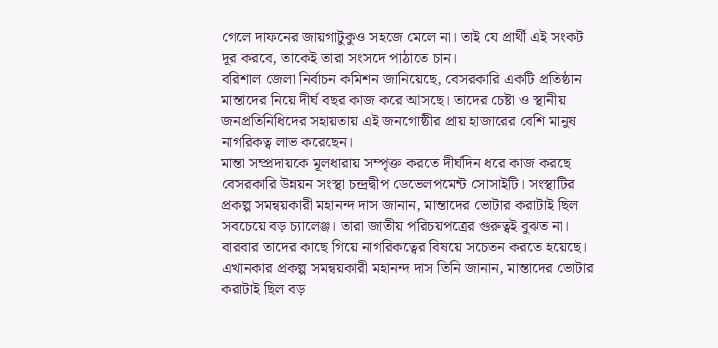গেলে দাফনের জায়গাটুকুও সহজে মেলে না। তাই যে প্রার্থী এই সংকট দূর করবে, তাকেই তারা সংসদে পাঠাতে চান।
বরিশাল জেলা নির্বাচন কমিশন জানিয়েছে, বেসরকারি একটি প্রতিষ্ঠান মান্তাদের নিয়ে দীর্ঘ বছর কাজ করে আসছে। তাদের চেষ্টা ও স্থানীয় জনপ্রতিনিধিদের সহায়তায় এই জনগোষ্ঠীর প্রায় হাজারের বেশি মানুষ নাগরিকত্ব লাভ করেছেন।
মান্তা সম্প্রদায়কে মূলধারায় সম্পৃক্ত করতে দীর্ঘদিন ধরে কাজ করছে বেসরকারি উন্নয়ন সংস্থা চন্দ্রদ্বীপ ডেভেলপমেন্ট সোসাইটি। সংস্থাটির প্রকল্প সমন্বয়কারী মহানন্দ দাস জানান, মান্তাদের ভোটার করাটাই ছিল সবচেয়ে বড় চ্যালেঞ্জ। তারা জাতীয় পরিচয়পত্রের গুরুত্বই বুঝত না। বারবার তাদের কাছে গিয়ে নাগরিকত্বের বিষয়ে সচেতন করতে হয়েছে।
এখানকার প্রকল্প সমন্বয়কারী মহানন্দ দাস তিনি জানান, মান্তাদের ভোটার করাটাই ছিল বড়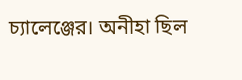চ্যালেঞ্জের। অনীহা ছিল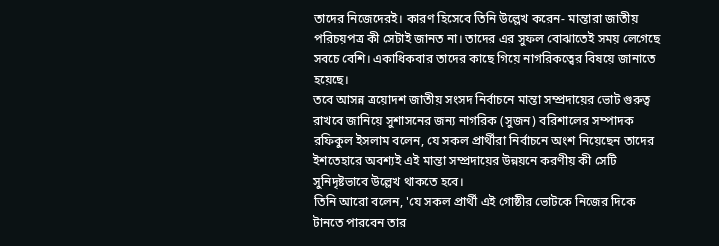তাদের নিজেদেরই। কারণ হিসেবে তিনি উল্লেখ করেন- মান্তারা জাতীয় পরিচয়পত্র কী সেটাই জানত না। তাদের এর সুফল বোঝাতেই সময় লেগেছে সবচে বেশি। একাধিকবার তাদের কাছে গিয়ে নাগরিকত্বের বিষয়ে জানাতে হয়েছে।
তবে আসন্ন ত্রয়োদশ জাতীয় সংসদ নির্বাচনে মান্তা সম্প্রদায়ের ভোট গুরুত্ব রাখবে জানিয়ে সুশাসনের জন্য নাগরিক (সুজন) বরিশালের সম্পাদক রফিকুল ইসলাম বলেন, যে সকল প্রার্থীরা নির্বাচনে অংশ নিয়েছেন তাদের ইশতেহারে অবশ্যই এই মান্তা সম্প্রদায়ের উন্নয়নে করণীয় কী সেটি সুনিদৃষ্টভাবে উল্লেখ থাকতে হবে।
তিনি আরো বলেন, 'যে সকল প্রার্থী এই গোষ্ঠীর ভোটকে নিজের দিকে টানতে পারবেন তার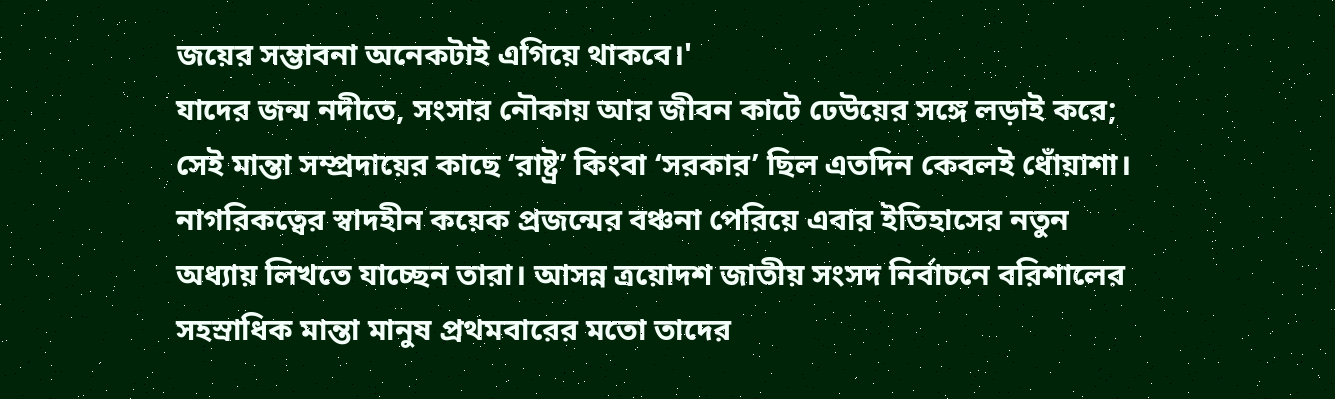জয়ের সম্ভাবনা অনেকটাই এগিয়ে থাকবে।'
যাদের জন্ম নদীতে, সংসার নৌকায় আর জীবন কাটে ঢেউয়ের সঙ্গে লড়াই করে; সেই মান্তা সম্প্রদায়ের কাছে ‘রাষ্ট্র’ কিংবা ‘সরকার’ ছিল এতদিন কেবলই ধোঁয়াশা। নাগরিকত্বের স্বাদহীন কয়েক প্রজন্মের বঞ্চনা পেরিয়ে এবার ইতিহাসের নতুন অধ্যায় লিখতে যাচ্ছেন তারা। আসন্ন ত্রয়োদশ জাতীয় সংসদ নির্বাচনে বরিশালের সহস্রাধিক মান্তা মানুষ প্রথমবারের মতো তাদের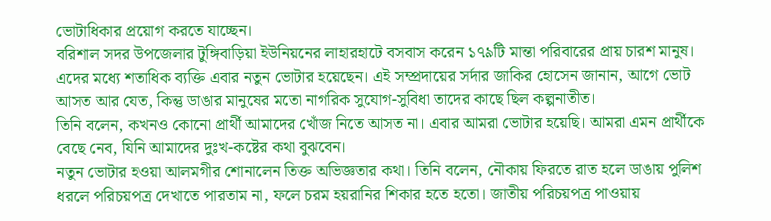ভোটাধিকার প্রয়োগ করতে যাচ্ছেন।
বরিশাল সদর উপজেলার টুঙ্গিবাড়িয়া ইউনিয়নের লাহারহাটে বসবাস করেন ১৭৯টি মান্তা পরিবারের প্রায় চারশ মানুষ। এদের মধ্যে শতাধিক ব্যক্তি এবার নতুন ভোটার হয়েছেন। এই সম্প্রদায়ের সর্দার জাকির হোসেন জানান, আগে ভোট আসত আর যেত, কিন্তু ডাঙার মানুষের মতো নাগরিক সুযোগ-সুবিধা তাদের কাছে ছিল কল্পনাতীত।
তিনি বলেন, কখনও কোনো প্রার্থী আমাদের খোঁজ নিতে আসত না। এবার আমরা ভোটার হয়েছি। আমরা এমন প্রার্থীকে বেছে নেব, যিনি আমাদের দুঃখ-কষ্টের কথা বুঝবেন।
নতুন ভোটার হওয়া আলমগীর শোনালেন তিক্ত অভিজ্ঞতার কথা। তিনি বলেন, নৌকায় ফিরতে রাত হলে ডাঙায় পুলিশ ধরলে পরিচয়পত্র দেখাতে পারতাম না, ফলে চরম হয়রানির শিকার হতে হতো। জাতীয় পরিচয়পত্র পাওয়ায়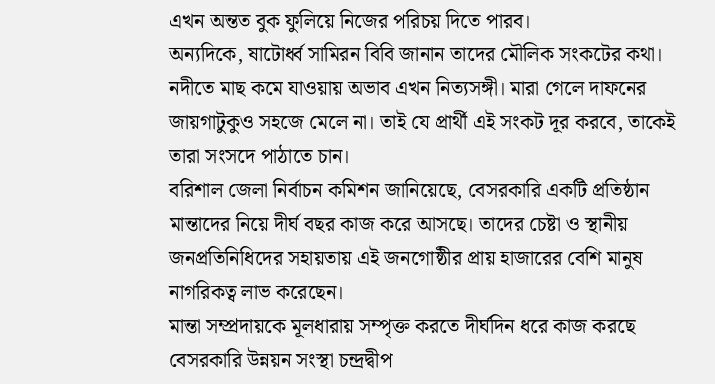এখন অন্তত বুক ফুলিয়ে নিজের পরিচয় দিতে পারব।
অন্যদিকে, ষাটোর্ধ্ব সামিরন বিবি জানান তাদের মৌলিক সংকটের কথা। নদীতে মাছ কমে যাওয়ায় অভাব এখন নিত্যসঙ্গী। মারা গেলে দাফনের জায়গাটুকুও সহজে মেলে না। তাই যে প্রার্থী এই সংকট দূর করবে, তাকেই তারা সংসদে পাঠাতে চান।
বরিশাল জেলা নির্বাচন কমিশন জানিয়েছে, বেসরকারি একটি প্রতিষ্ঠান মান্তাদের নিয়ে দীর্ঘ বছর কাজ করে আসছে। তাদের চেষ্টা ও স্থানীয় জনপ্রতিনিধিদের সহায়তায় এই জনগোষ্ঠীর প্রায় হাজারের বেশি মানুষ নাগরিকত্ব লাভ করেছেন।
মান্তা সম্প্রদায়কে মূলধারায় সম্পৃক্ত করতে দীর্ঘদিন ধরে কাজ করছে বেসরকারি উন্নয়ন সংস্থা চন্দ্রদ্বীপ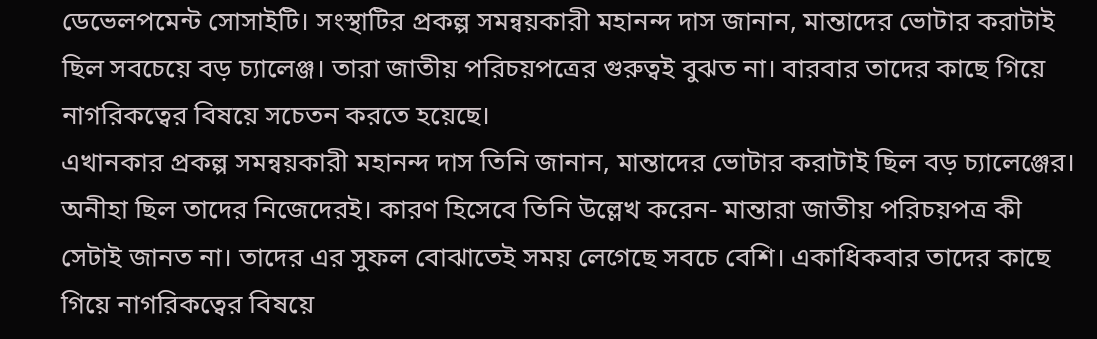ডেভেলপমেন্ট সোসাইটি। সংস্থাটির প্রকল্প সমন্বয়কারী মহানন্দ দাস জানান, মান্তাদের ভোটার করাটাই ছিল সবচেয়ে বড় চ্যালেঞ্জ। তারা জাতীয় পরিচয়পত্রের গুরুত্বই বুঝত না। বারবার তাদের কাছে গিয়ে নাগরিকত্বের বিষয়ে সচেতন করতে হয়েছে।
এখানকার প্রকল্প সমন্বয়কারী মহানন্দ দাস তিনি জানান, মান্তাদের ভোটার করাটাই ছিল বড় চ্যালেঞ্জের। অনীহা ছিল তাদের নিজেদেরই। কারণ হিসেবে তিনি উল্লেখ করেন- মান্তারা জাতীয় পরিচয়পত্র কী সেটাই জানত না। তাদের এর সুফল বোঝাতেই সময় লেগেছে সবচে বেশি। একাধিকবার তাদের কাছে গিয়ে নাগরিকত্বের বিষয়ে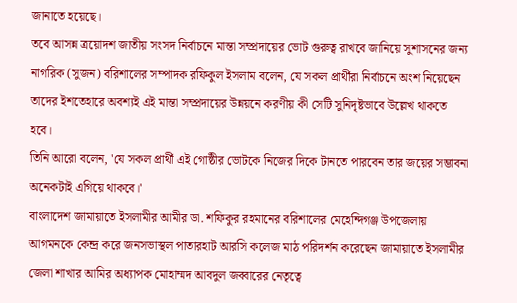জানাতে হয়েছে।
তবে আসন্ন ত্রয়োদশ জাতীয় সংসদ নির্বাচনে মান্তা সম্প্রদায়ের ভোট গুরুত্ব রাখবে জানিয়ে সুশাসনের জন্য নাগরিক (সুজন) বরিশালের সম্পাদক রফিকুল ইসলাম বলেন, যে সকল প্রার্থীরা নির্বাচনে অংশ নিয়েছেন তাদের ইশতেহারে অবশ্যই এই মান্তা সম্প্রদায়ের উন্নয়নে করণীয় কী সেটি সুনিদৃষ্টভাবে উল্লেখ থাকতে হবে।
তিনি আরো বলেন, 'যে সকল প্রার্থী এই গোষ্ঠীর ভোটকে নিজের দিকে টানতে পারবেন তার জয়ের সম্ভাবনা অনেকটাই এগিয়ে থাকবে।'
বাংলাদেশ জামায়াতে ইসলামীর আমীর ডা. শফিকুর রহমানের বরিশালের মেহেন্দিগঞ্জ উপজেলায় আগমনকে কেন্দ্র করে জনসভাস্থল পাতারহাট আরসি কলেজ মাঠ পরিদর্শন করেছেন জামায়াতে ইসলামীর জেলা শাখার আমির অধ্যাপক মোহাম্মদ আবদুল জব্বারের নেতৃত্বে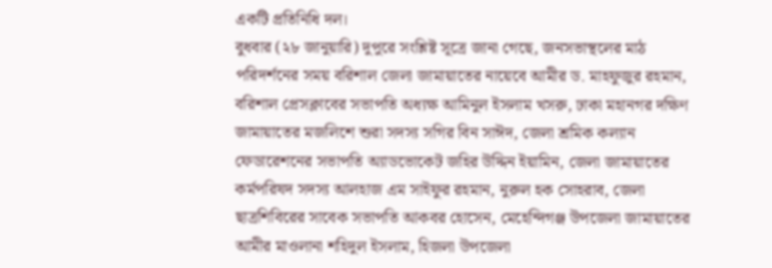একটি প্রতিনিধি দল।
বুধবার (২৮ জানুয়ারি) দুপুরে সংশ্লিষ্ট সূত্রে জানা গেছে, জনসভাস্থলের মাঠ পরিদর্শনের সময় বরিশাল জেলা জামায়াতের নায়েবে আমীর ড. মাহফুজুর রহমান, বরিশাল প্রেসক্লাবের সভাপতি অধ্যক্ষ আমিনুল ইসলাম খসরু, ঢাকা মহানগর দক্ষিণ জামায়াতের মজলিশে শুরা সদস্য সগির বিন সাঈদ, জেলা শ্রমিক কল্যান ফেডারেশনের সভাপতি অ্যাডভোকেট জহির উদ্দিন ইয়ামিন, জেলা জামায়াতের কর্মপরিষদ সদস্য আলহাজ এম সাইফুর রহমান, নুরুল হক সোহরাব, জেলা ছাত্রশিবিরের সাবেক সভাপতি আকবর হোসেন, মেহেন্দিগঞ্জ উপজেলা জামায়াতের আমীর মাওলানা শহিদুল ইসলাম, হিজলা উপজেলা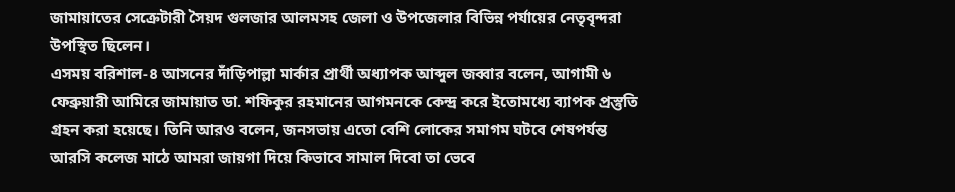জামায়াতের সেক্রেটারী সৈয়দ গুলজার আলমসহ জেলা ও উপজেলার বিভিন্ন পর্যায়ের নেতৃবৃন্দরা উপস্থিত ছিলেন।
এসময় বরিশাল-৪ আসনের দাঁড়িপাল্লা মার্কার প্রার্থী অধ্যাপক আব্দুল জব্বার বলেন, আগামী ৬ ফেব্রুয়ারী আমিরে জামায়াত ডা. শফিকুর রহমানের আগমনকে কেন্দ্র করে ইতোমধ্যে ব্যাপক প্রস্তুতি গ্রহন করা হয়েছে। তিনি আরও বলেন, জনসভায় এতো বেশি লোকের সমাগম ঘটবে শেষপর্যন্ত আরসি কলেজ মাঠে আমরা জায়গা দিয়ে কিভাবে সামাল দিবো তা ভেবে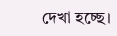দেখা হচ্ছে।